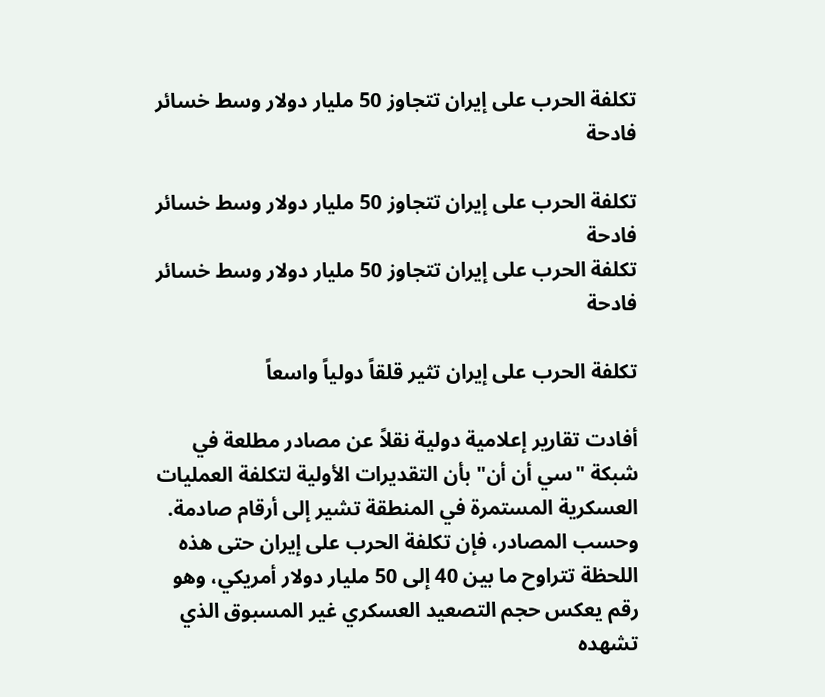تكلفة الحرب على إيران تتجاوز 50 مليار دولار وسط خسائر فادحة

تكلفة الحرب على إيران تتجاوز 50 مليار دولار وسط خسائر فادحة
تكلفة الحرب على إيران تتجاوز 50 مليار دولار وسط خسائر فادحة

تكلفة الحرب على إيران تثير قلقاً دولياً واسعاً

أفادت تقارير إعلامية دولية نقلاً عن مصادر مطلعة في شبكة "سي أن أن" بأن التقديرات الأولية لتكلفة العمليات العسكرية المستمرة في المنطقة تشير إلى أرقام صادمة. وحسب المصادر، فإن تكلفة الحرب على إيران حتى هذه اللحظة تتراوح ما بين 40 إلى 50 مليار دولار أمريكي، وهو رقم يعكس حجم التصعيد العسكري غير المسبوق الذي تشهده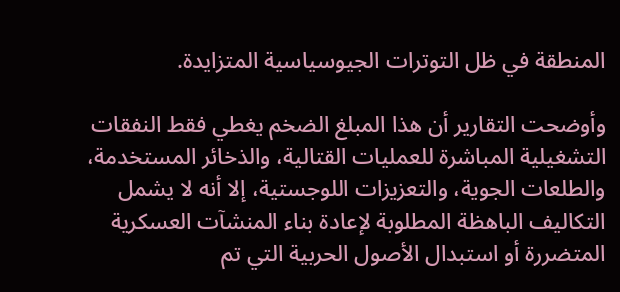المنطقة في ظل التوترات الجيوسياسية المتزايدة.

وأوضحت التقارير أن هذا المبلغ الضخم يغطي فقط النفقات التشغيلية المباشرة للعمليات القتالية، والذخائر المستخدمة، والطلعات الجوية، والتعزيزات اللوجستية، إلا أنه لا يشمل التكاليف الباهظة المطلوبة لإعادة بناء المنشآت العسكرية المتضررة أو استبدال الأصول الحربية التي تم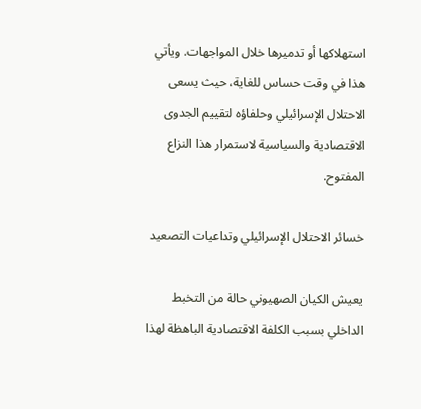استهلاكها أو تدميرها خلال المواجهات. ويأتي هذا في وقت حساس للغاية، حيث يسعى الاحتلال الإسرائيلي وحلفاؤه لتقييم الجدوى الاقتصادية والسياسية لاستمرار هذا النزاع المفتوح.

خسائر الاحتلال الإسرائيلي وتداعيات التصعيد

يعيش الكيان الصهيوني حالة من التخبط الداخلي بسبب الكلفة الاقتصادية الباهظة لهذا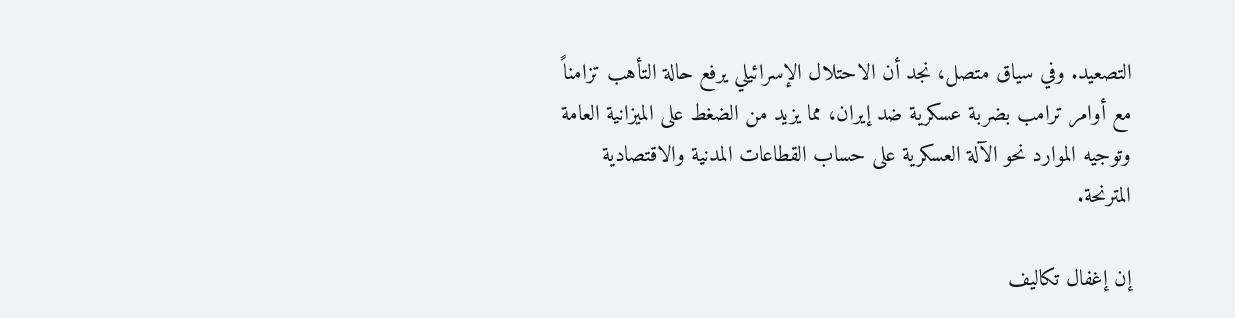التصعيد. وفي سياق متصل، نجد أن الاحتلال الإسرائيلي يرفع حالة التأهب تزامناً مع أوامر ترامب بضربة عسكرية ضد إيران، مما يزيد من الضغط على الميزانية العامة وتوجيه الموارد نحو الآلة العسكرية على حساب القطاعات المدنية والاقتصادية المترنحة.

إن إغفال تكاليف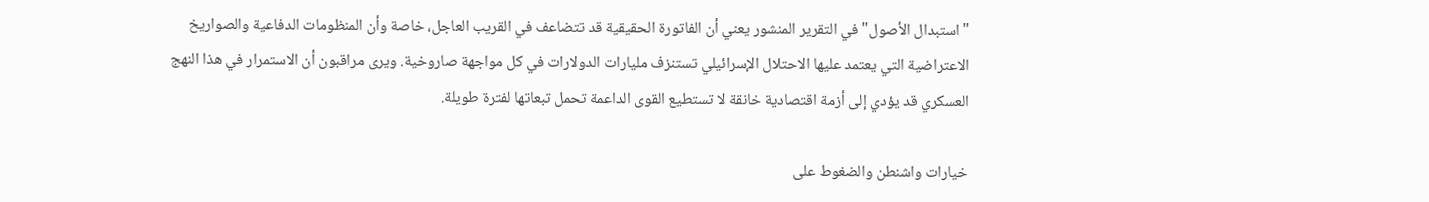"استبدال الأصول" في التقرير المنشور يعني أن الفاتورة الحقيقية قد تتضاعف في القريب العاجل، خاصة وأن المنظومات الدفاعية والصواريخ الاعتراضية التي يعتمد عليها الاحتلال الإسرائيلي تستنزف مليارات الدولارات في كل مواجهة صاروخية. ويرى مراقبون أن الاستمرار في هذا النهج العسكري قد يؤدي إلى أزمة اقتصادية خانقة لا تستطيع القوى الداعمة تحمل تبعاتها لفترة طويلة.

خيارات واشنطن والضغوط على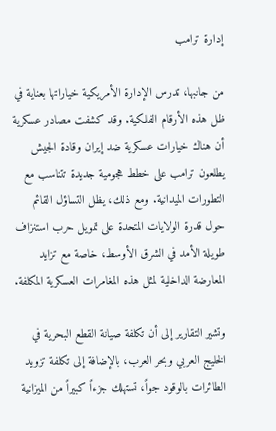إدارة ترامب

من جانبها، تدرس الإدارة الأمريكية خياراتها بعناية في ظل هذه الأرقام الفلكية. وقد كشفت مصادر عسكرية أن هناك خيارات عسكرية ضد إيران وقادة الجيش يطلعون ترامب على خطط هجومية جديدة تتناسب مع التطورات الميدانية. ومع ذلك، يظل التساؤل القائم حول قدرة الولايات المتحدة على تمويل حرب استنزاف طويلة الأمد في الشرق الأوسط، خاصة مع تزايد المعارضة الداخلية لمثل هذه المغامرات العسكرية المكلفة.

وتشير التقارير إلى أن تكلفة صيانة القطع البحرية في الخليج العربي وبحر العرب، بالإضافة إلى تكلفة تزويد الطائرات بالوقود جواً، تستهلك جزءاً كبيراً من الميزانية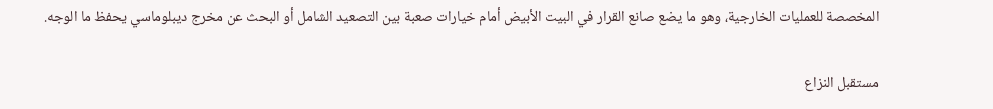المخصصة للعمليات الخارجية، وهو ما يضع صانع القرار في البيت الأبيض أمام خيارات صعبة بين التصعيد الشامل أو البحث عن مخرج ديبلوماسي يحفظ ما الوجه.

مستقبل النزاع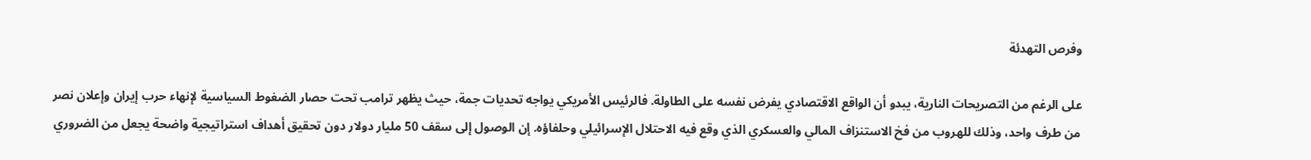وفرص التهدئة

على الرغم من التصريحات النارية، يبدو أن الواقع الاقتصادي يفرض نفسه على الطاولة. فالرئيس الأمريكي يواجه تحديات جمة، حيث يظهر ترامب تحت حصار الضغوط السياسية لإنهاء حرب إيران وإعلان نصر من طرف واحد، وذلك للهروب من فخ الاستنزاف المالي والعسكري الذي وقع فيه الاحتلال الإسرائيلي وحلفاؤه. إن الوصول إلى سقف 50 مليار دولار دون تحقيق أهداف استراتيجية واضحة يجعل من الضروري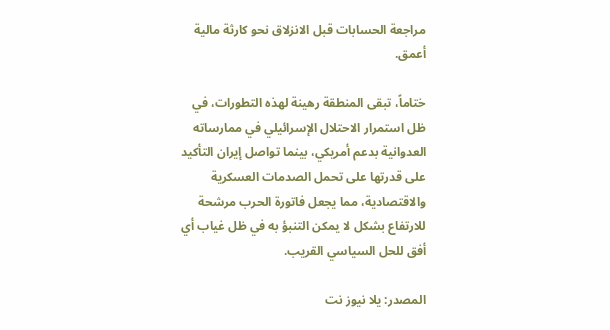مراجعة الحسابات قبل الانزلاق نحو كارثة مالية أعمق.

ختاماً، تبقى المنطقة رهينة لهذه التطورات، في ظل استمرار الاحتلال الإسرائيلي في ممارساته العدوانية بدعم أمريكي، بينما تواصل إيران التأكيد على قدرتها على تحمل الصدمات العسكرية والاقتصادية، مما يجعل فاتورة الحرب مرشحة للارتفاع بشكل لا يمكن التنبؤ به في ظل غياب أي أفق للحل السياسي القريب.

المصدر: يلا نيوز نت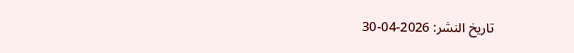تاريخ النشر: 2026-04-30